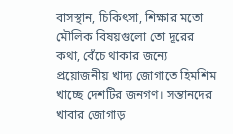বাসস্থান, চিকিৎসা, শিক্ষার মতো মৌলিক বিষয়গুলো তো দূরের কথা, বেঁচে থাকার জন্যে প্রয়োজনীয় খাদ্য জোগাতে হিমশিম খাচ্ছে দেশটির জনগণ। সন্তানদের খাবার জোগাড়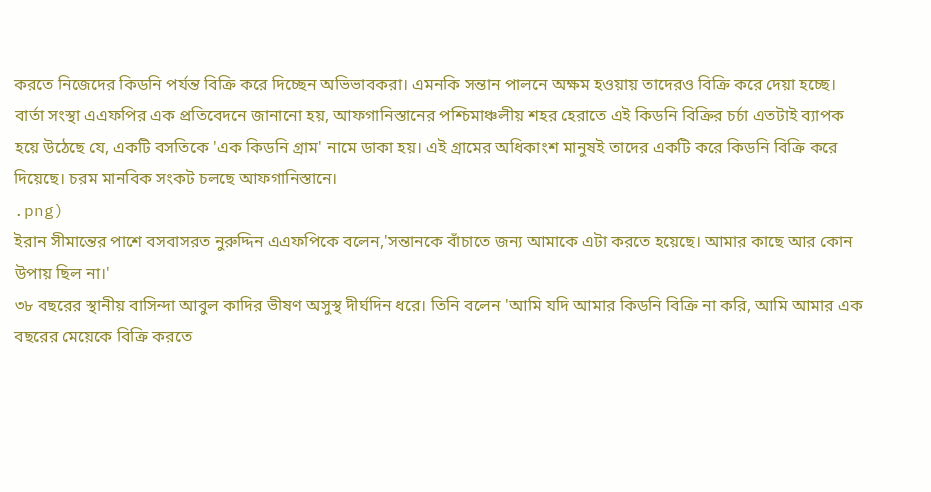করতে নিজেদের কিডনি পর্যন্ত বিক্রি করে দিচ্ছেন অভিভাবকরা। এমনকি সন্তান পালনে অক্ষম হওয়ায় তাদেরও বিক্রি করে দেয়া হচ্ছে।
বার্তা সংস্থা এএফপির এক প্রতিবেদনে জানানো হয়, আফগানিস্তানের পশ্চিমাঞ্চলীয় শহর হেরাতে এই কিডনি বিক্রির চর্চা এতটাই ব্যাপক হয়ে উঠেছে যে, একটি বসতিকে 'এক কিডনি গ্রাম' নামে ডাকা হয়। এই গ্রামের অধিকাংশ মানুষই তাদের একটি করে কিডনি বিক্রি করে দিয়েছে। চরম মানবিক সংকট চলছে আফগানিস্তানে।
.png)
ইরান সীমান্তের পাশে বসবাসরত নুরুদ্দিন এএফপিকে বলেন,'সন্তানকে বাঁচাতে জন্য আমাকে এটা করতে হয়েছে। আমার কাছে আর কোন উপায় ছিল না।'
৩৮ বছরের স্থানীয় বাসিন্দা আবুল কাদির ভীষণ অসুস্থ দীর্ঘদিন ধরে। তিনি বলেন 'আমি যদি আমার কিডনি বিক্রি না করি, আমি আমার এক বছরের মেয়েকে বিক্রি করতে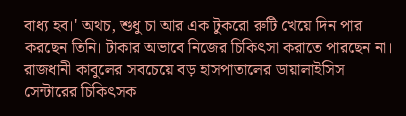বাধ্য হব।' অথচ, শুধু চা আর এক টুকরো রুটি খেয়ে দিন পার করছেন তিনি। টাকার অভাবে নিজের চিকিৎসা করাতে পারছেন না।
রাজধানী কাবুলের সবচেয়ে বড় হাসপাতালের ডায়ালাইসিস সেন্টারের চিকিৎসক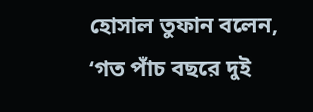হোসাল তুফান বলেন, ‘গত পাঁচ বছরে দুই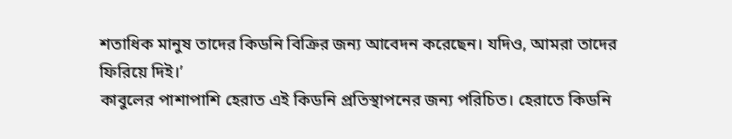শতাধিক মানুষ তাদের কিডনি বিক্রির জন্য আবেদন করেছেন। যদিও, আমরা তাদের ফিরিয়ে দিই।’
কাবুলের পাশাপাশি হেরাত এই কিডনি প্রতিস্থাপনের জন্য পরিচিত। হেরাতে কিডনি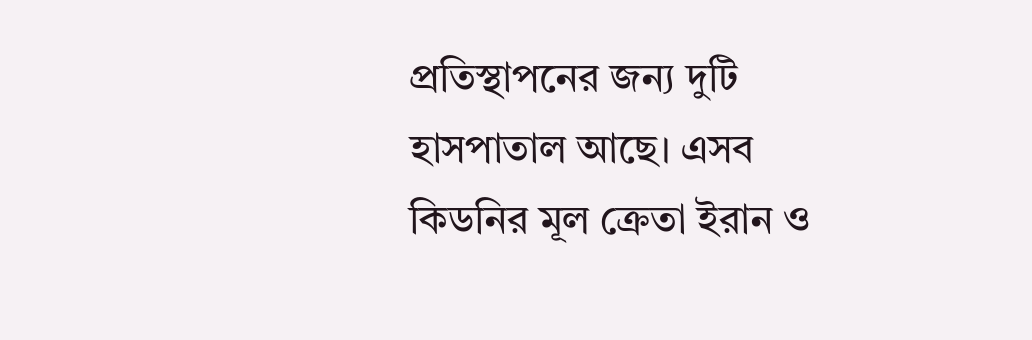প্রতিস্থাপনের জন্য দুটি হাসপাতাল আছে। এসব কিডনির মূল ক্রেতা ইরান ও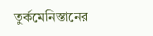তুর্কমেনিস্তানের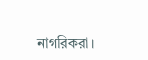নাগরিকরা।